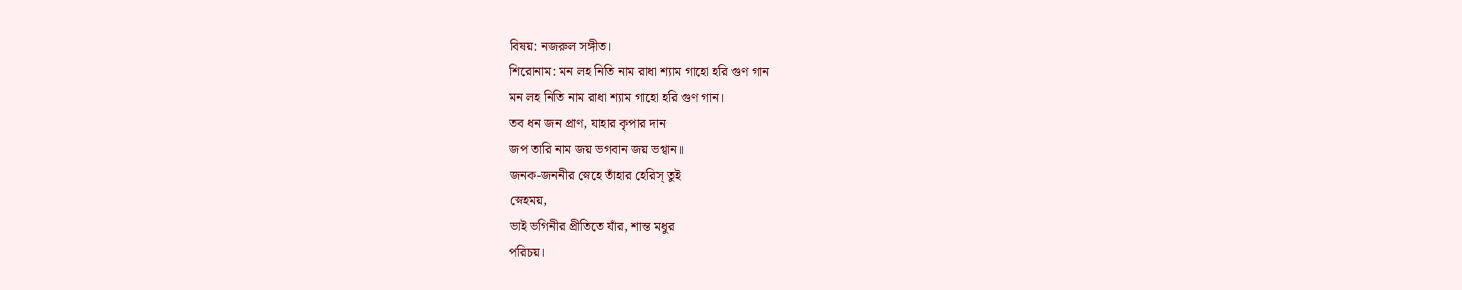বিষয়: নজরুল সঙ্গীত।
শিরোনাম: মন লহ নিতি নাম রাধা শ্যাম গাহো হরি গুণ গান
মন লহ নিতি নাম রাধা শ্যাম গাহো হরি গুণ গান।
তব ধন জন প্রাণ, যাহার কৃপার দান
জপ তারি নাম জয় ভগবান জয় ভগ্বান॥
জনক-জননীর স্নেহে তাঁহার হেরিস্ তুই
স্নেহময়,
ভাই ভগিনীর প্রীতিতে যাঁর, শান্ত মধুর
পরিচয়।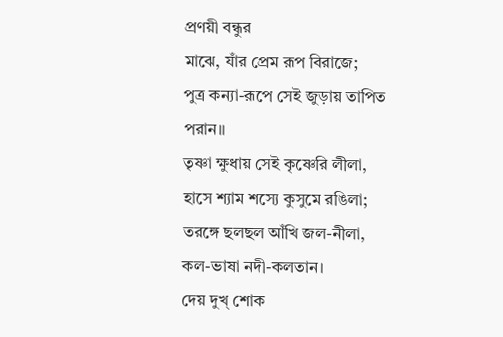প্রণয়ী বন্ধুর
মাঝে, যাঁর প্রেম রূপ বিরাজে;
পুত্র কন্যা-রূপে সেই জুড়ায় তাপিত
পরান॥
তৃষ্ণা ক্ষুধায় সেই কৃষ্ণেরি লীলা,
হাসে শ্যাম শস্যে কুসুমে রঙিলা;
তরঙ্গে ছলছল আঁখি জল-নীলা,
কল-ভাষা নদী-কলতান।
দেয় দুখ্ শোক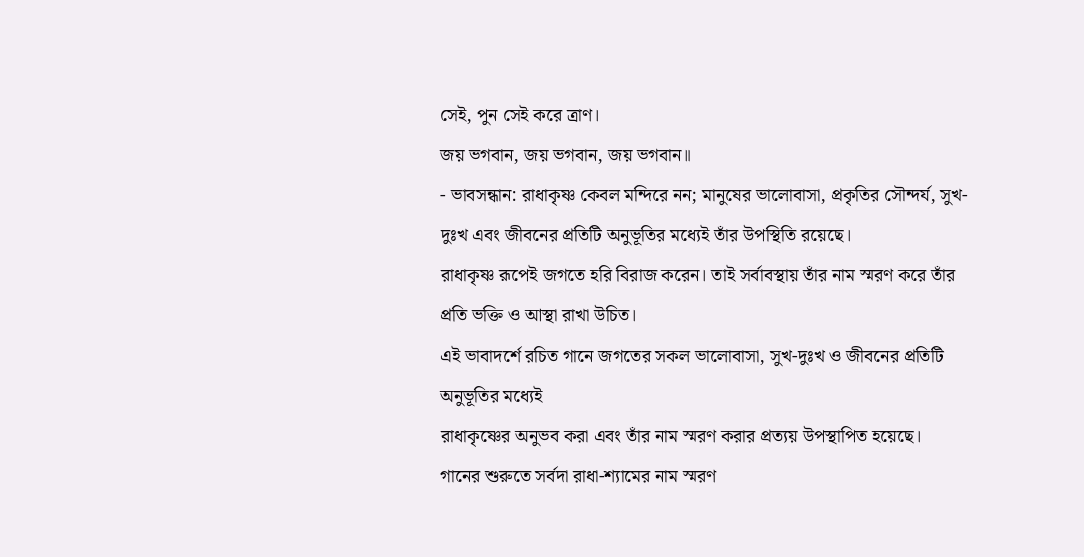সেই, পুন সেই করে ত্রাণ।
জয় ভগবান, জয় ভগবান, জয় ভগবান॥
- ভাবসন্ধান: রাধাকৃষ্ণ কেবল মন্দিরে নন; মানুষের ভালোবাসা, প্রকৃতির সৌন্দর্য, সুখ-দুঃখ এবং জীবনের প্রতিটি অনুভূতির মধ্যেই তাঁর উপস্থিতি রয়েছে।
রাধাকৃষ্ণ রূপেই জগতে হরি বিরাজ করেন। তাই সর্বাবস্থায় তাঁর নাম স্মরণ করে তাঁর প্রতি ভক্তি ও আস্থা রাখা উচিত।
এই ভাবাদর্শে রচিত গানে জগতের সকল ভালোবাসা, সুখ-দুঃখ ও জীবনের প্রতিটি অনুভূতির মধ্যেই
রাধাকৃষ্ণের অনুভব করা এবং তাঁর নাম স্মরণ করার প্রত্যয় উপস্থাপিত হয়েছে।
গানের শুরুতে সর্বদা রাধা-শ্যামের নাম স্মরণ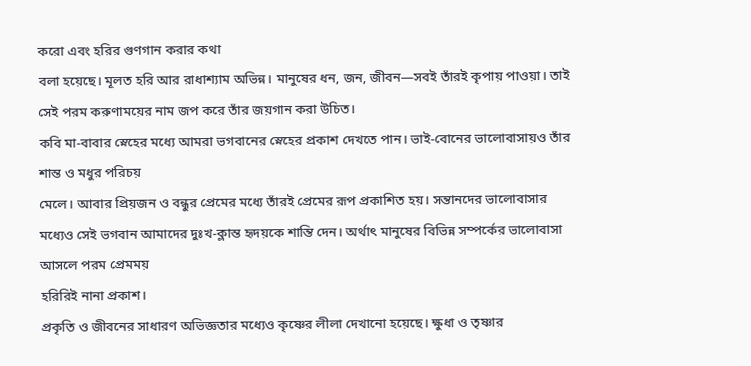করো এবং হরির গুণগান করার কথা
বলা হয়েছে। মূলত হরি আর রাধাশ্যাম অভিন্ন। মানুষের ধন, জন, জীবন—সবই তাঁরই কৃপায় পাওয়া। তাই সেই পরম করুণাময়ের নাম জপ করে তাঁর জয়গান করা উচিত।
কবি মা-বাবার স্নেহের মধ্যে আমরা ভগবানের স্নেহের প্রকাশ দেখতে পান। ভাই-বোনের ভালোবাসায়ও তাঁর শান্ত ও মধুর পরিচয়
মেলে। আবার প্রিয়জন ও বন্ধুর প্রেমের মধ্যে তাঁরই প্রেমের রূপ প্রকাশিত হয়। সন্তানদের ভালোবাসার মধ্যেও সেই ভগবান আমাদের দুঃখ-ক্লান্ত হৃদয়কে শান্তি দেন। অর্থাৎ মানুষের বিভিন্ন সম্পর্কের ভালোবাসা আসলে পরম প্রেমময়
হরিরিই নানা প্রকাশ।
প্রকৃতি ও জীবনের সাধারণ অভিজ্ঞতার মধ্যেও কৃষ্ণের লীলা দেখানো হয়েছে। ক্ষুধা ও তৃষ্ণার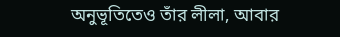অনুভূতিতেও তাঁর লীলা, আবার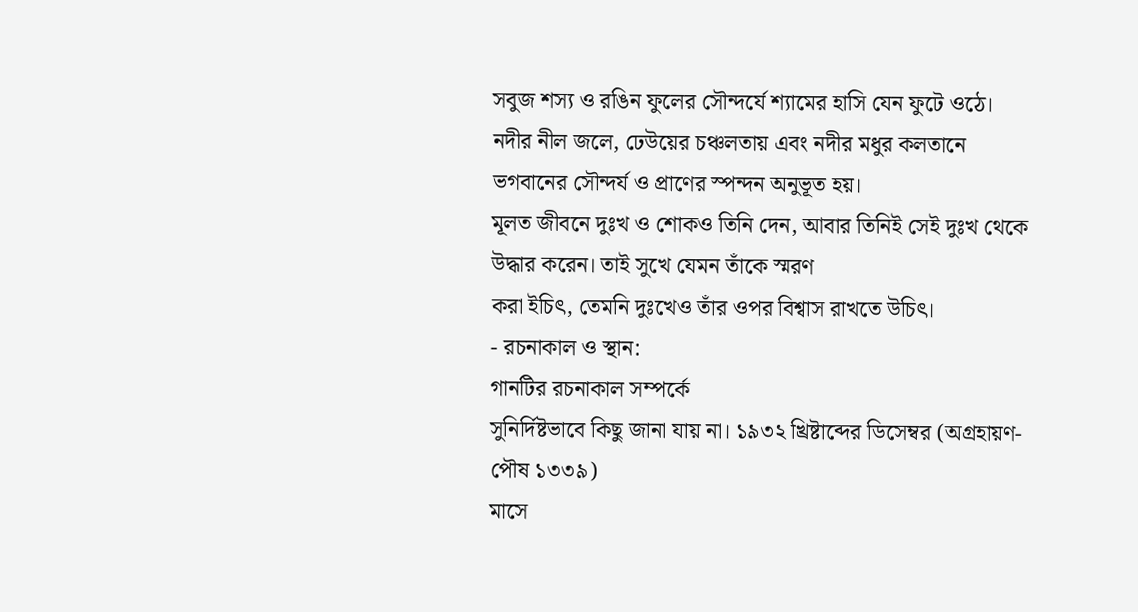সবুজ শস্য ও রঙিন ফুলের সৌন্দর্যে শ্যামের হাসি যেন ফুটে ওঠে। নদীর নীল জলে, ঢেউয়ের চঞ্চলতায় এবং নদীর মধুর কলতানে ভগবানের সৌন্দর্য ও প্রাণের স্পন্দন অনুভূত হয়।
মূলত জীবনে দুঃখ ও শোকও তিনি দেন, আবার তিনিই সেই দুঃখ থেকে উদ্ধার করেন। তাই সুখে যেমন তাঁকে স্মরণ
করা ইচিৎ, তেমনি দুঃখেও তাঁর ওপর বিশ্বাস রাখতে উচিৎ।
- রচনাকাল ও স্থান:
গানটির রচনাকাল সম্পর্কে
সুনির্দিষ্টভাবে কিছু জানা যায় না। ১৯৩২ খ্রিষ্টাব্দের ডিসেম্বর (অগ্রহায়ণ-পৌষ ১৩৩৯)
মাসে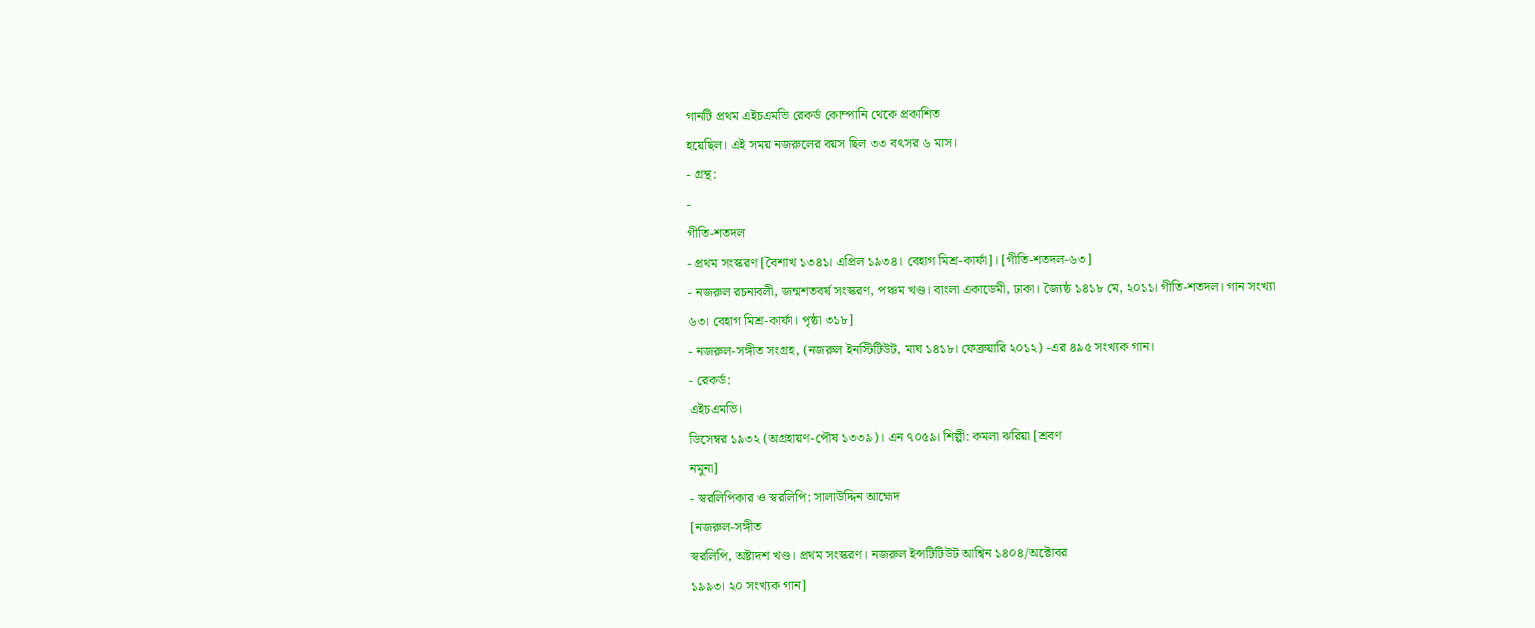গানটি প্রথম এইচএমভি রেকর্ড কোম্পানি থেকে প্রকাশিত
হয়েছিল। এই সময় নজরুলের বয়স ছিল ৩৩ বৎসর ৬ মাস।
- গ্রন্থ:
-
গীতি-শতদল
- প্রথম সংস্করণ [বৈশাখ ১৩৪১। এপ্রিল ১৯৩৪। বেহাগ মিশ্র-কার্ফা]। [গীতি-শতদল-৬৩]
- নজরুল রচনাবলী, জন্মশতবর্ষ সংস্করণ, পঞ্চম খণ্ড। বাংলা একাডেমী, ঢাকা। জ্যৈষ্ঠ ১৪১৮ মে, ২০১১। গীতি-শতদল। গান সংখ্যা
৬৩। বেহাগ মিশ্র-কার্ফা। পৃষ্ঠা ৩১৮]
- নজরুল-সঙ্গীত সংগ্রহ, (নজরুল ইনস্টিটিউট, মাঘ ১৪১৮। ফেব্রুয়ারি ২০১২) -এর ৪৯৫ সংখ্যক গান।
- রেকর্ড:
এইচএমভি।
ডিসেম্বর ১৯৩২ (অগ্রহায়ণ-পৌষ ১৩৩৯)। এন ৭০৫৯। শিল্পী: কমলা ঝরিয়া [শ্রবণ
নমুনা]
- স্বরলিপিকার ও স্বরলিপি: সালাউদ্দিন আহ্মেদ
[নজরুল-সঙ্গীত
স্বরলিপি, অষ্টাদশ খণ্ড। প্রথম সংস্করণ। নজরুল ইন্সটিটিউট আশ্বিন ১৪০৪/অক্টোবর
১৯৯৩। ২০ সংখ্যক গান]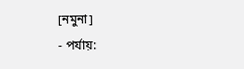[নমুনা]
- পর্যায়: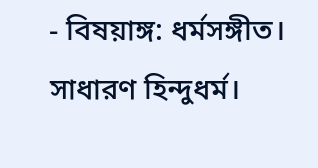- বিষয়াঙ্গ: ধর্মসঙ্গীত। সাধারণ হিন্দুধর্ম।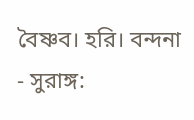বৈষ্ণব। হরি। বন্দনা
- সুরাঙ্গ: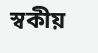স্বকীয়